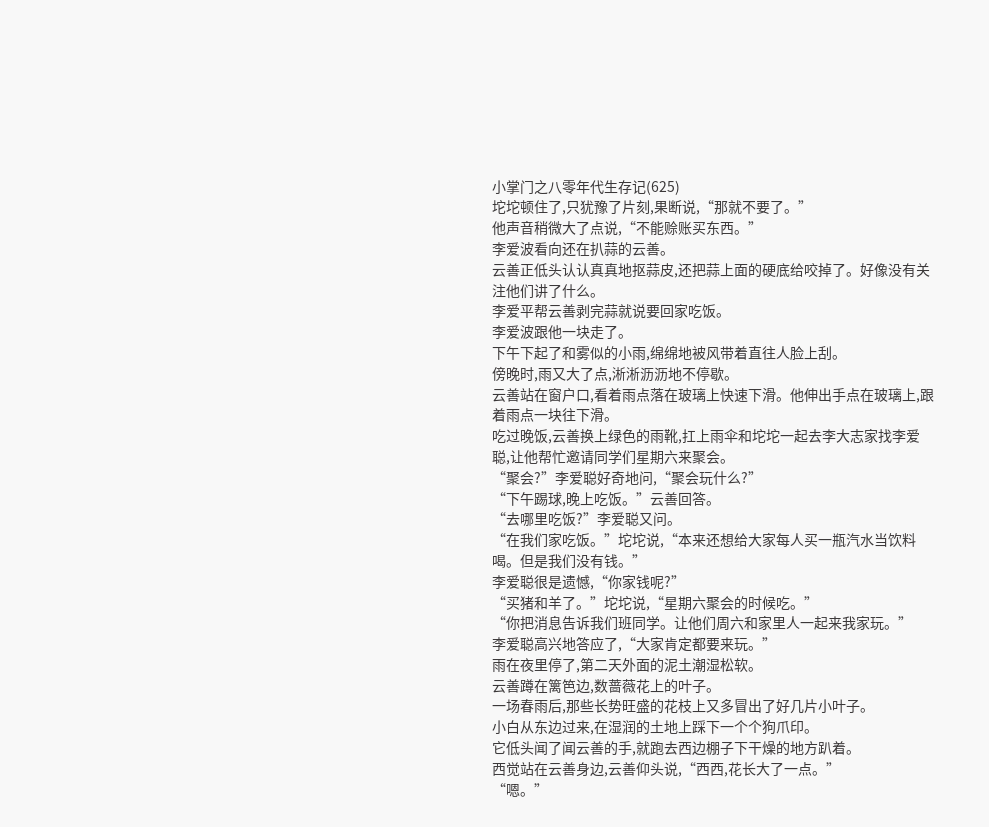小掌门之八零年代生存记(625)
坨坨顿住了,只犹豫了片刻,果断说,“那就不要了。”
他声音稍微大了点说,“不能赊账买东西。”
李爱波看向还在扒蒜的云善。
云善正低头认认真真地抠蒜皮,还把蒜上面的硬底给咬掉了。好像没有关注他们讲了什么。
李爱平帮云善剥完蒜就说要回家吃饭。
李爱波跟他一块走了。
下午下起了和雾似的小雨,绵绵地被风带着直往人脸上刮。
傍晚时,雨又大了点,淅淅沥沥地不停歇。
云善站在窗户口,看着雨点落在玻璃上快速下滑。他伸出手点在玻璃上,跟着雨点一块往下滑。
吃过晚饭,云善换上绿色的雨靴,扛上雨伞和坨坨一起去李大志家找李爱聪,让他帮忙邀请同学们星期六来聚会。
“聚会?”李爱聪好奇地问,“聚会玩什么?”
“下午踢球,晚上吃饭。”云善回答。
“去哪里吃饭?”李爱聪又问。
“在我们家吃饭。”坨坨说,“本来还想给大家每人买一瓶汽水当饮料喝。但是我们没有钱。”
李爱聪很是遗憾,“你家钱呢?”
“买猪和羊了。”坨坨说,“星期六聚会的时候吃。”
“你把消息告诉我们班同学。让他们周六和家里人一起来我家玩。”
李爱聪高兴地答应了,“大家肯定都要来玩。”
雨在夜里停了,第二天外面的泥土潮湿松软。
云善蹲在篱笆边,数蔷薇花上的叶子。
一场春雨后,那些长势旺盛的花枝上又多冒出了好几片小叶子。
小白从东边过来,在湿润的土地上踩下一个个狗爪印。
它低头闻了闻云善的手,就跑去西边棚子下干燥的地方趴着。
西觉站在云善身边,云善仰头说,“西西,花长大了一点。”
“嗯。”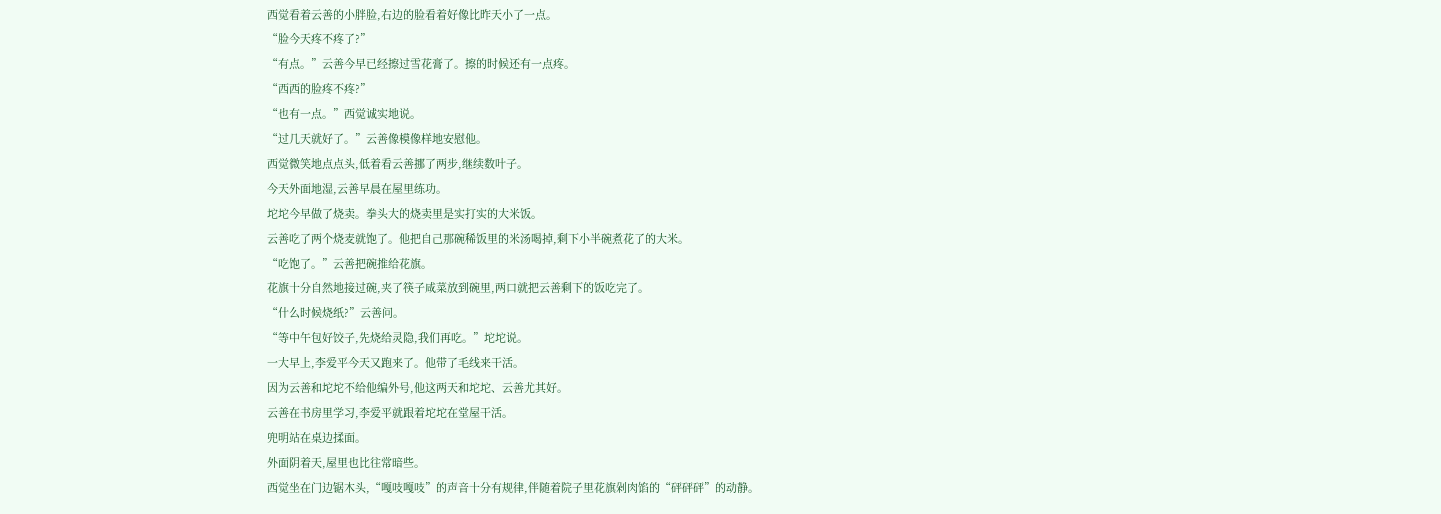西觉看着云善的小胖脸,右边的脸看着好像比昨天小了一点。
“脸今天疼不疼了?”
“有点。”云善今早已经擦过雪花膏了。擦的时候还有一点疼。
“西西的脸疼不疼?”
“也有一点。”西觉诚实地说。
“过几天就好了。”云善像模像样地安慰他。
西觉微笑地点点头,低着看云善挪了两步,继续数叶子。
今天外面地湿,云善早晨在屋里练功。
坨坨今早做了烧卖。拳头大的烧卖里是实打实的大米饭。
云善吃了两个烧麦就饱了。他把自己那碗稀饭里的米汤喝掉,剩下小半碗煮花了的大米。
“吃饱了。”云善把碗推给花旗。
花旗十分自然地接过碗,夹了筷子咸菜放到碗里,两口就把云善剩下的饭吃完了。
“什么时候烧纸?”云善问。
“等中午包好饺子,先烧给灵隐,我们再吃。”坨坨说。
一大早上,李爱平今天又跑来了。他带了毛线来干活。
因为云善和坨坨不给他编外号,他这两天和坨坨、云善尤其好。
云善在书房里学习,李爱平就跟着坨坨在堂屋干活。
兜明站在桌边揉面。
外面阴着天,屋里也比往常暗些。
西觉坐在门边锯木头,“嘎吱嘎吱”的声音十分有规律,伴随着院子里花旗剁肉馅的“砰砰砰”的动静。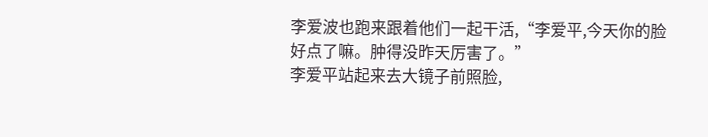李爱波也跑来跟着他们一起干活,“李爱平,今天你的脸好点了嘛。肿得没昨天厉害了。”
李爱平站起来去大镜子前照脸,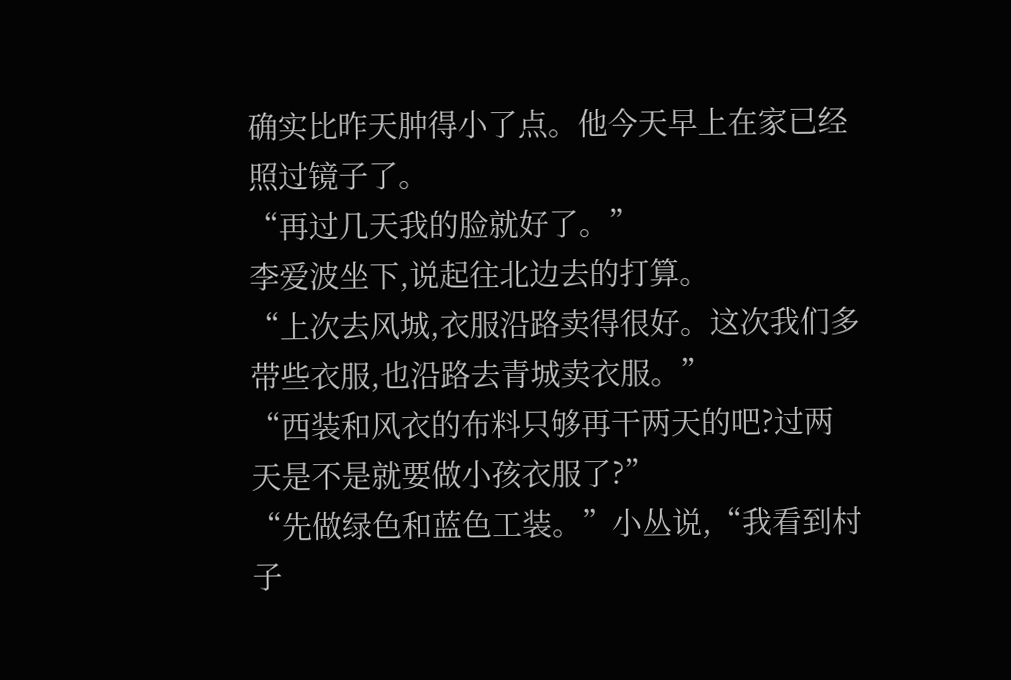确实比昨天肿得小了点。他今天早上在家已经照过镜子了。
“再过几天我的脸就好了。”
李爱波坐下,说起往北边去的打算。
“上次去风城,衣服沿路卖得很好。这次我们多带些衣服,也沿路去青城卖衣服。”
“西装和风衣的布料只够再干两天的吧?过两天是不是就要做小孩衣服了?”
“先做绿色和蓝色工装。”小丛说,“我看到村子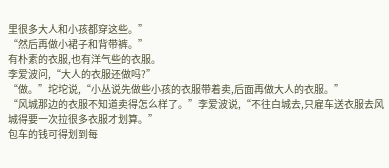里很多大人和小孩都穿这些。”
“然后再做小裙子和背带裤。”
有朴素的衣服,也有洋气些的衣服。
李爱波问,“大人的衣服还做吗?”
“做。”坨坨说,“小丛说先做些小孩的衣服带着卖,后面再做大人的衣服。”
“风城那边的衣服不知道卖得怎么样了。”李爱波说,“不往白城去,只雇车送衣服去风城得要一次拉很多衣服才划算。”
包车的钱可得划到每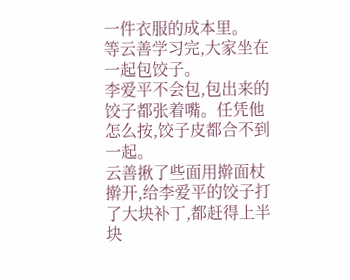一件衣服的成本里。
等云善学习完,大家坐在一起包饺子。
李爱平不会包,包出来的饺子都张着嘴。任凭他怎么按,饺子皮都合不到一起。
云善揪了些面用擀面杖擀开,给李爱平的饺子打了大块补丁,都赶得上半块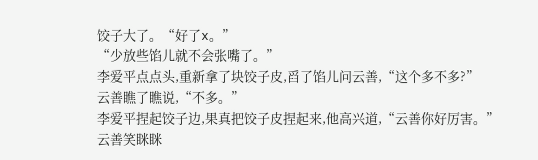饺子大了。“好了x。”
“少放些馅儿就不会张嘴了。”
李爱平点点头,重新拿了块饺子皮,舀了馅儿问云善,“这个多不多?”
云善瞧了瞧说,“不多。”
李爱平捏起饺子边,果真把饺子皮捏起来,他高兴道,“云善你好厉害。”
云善笑眯眯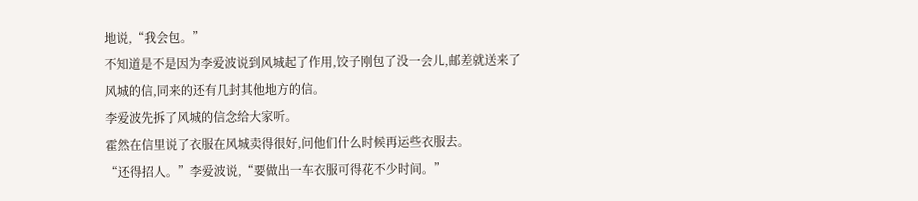地说,“我会包。”
不知道是不是因为李爱波说到风城起了作用,饺子刚包了没一会儿,邮差就送来了风城的信,同来的还有几封其他地方的信。
李爱波先拆了风城的信念给大家听。
霍然在信里说了衣服在风城卖得很好,问他们什么时候再运些衣服去。
“还得招人。”李爱波说,“要做出一车衣服可得花不少时间。”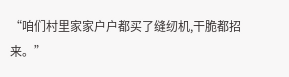“咱们村里家家户户都买了缝纫机,干脆都招来。”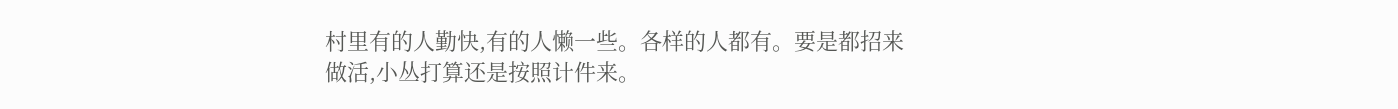村里有的人勤快,有的人懒一些。各样的人都有。要是都招来做活,小丛打算还是按照计件来。